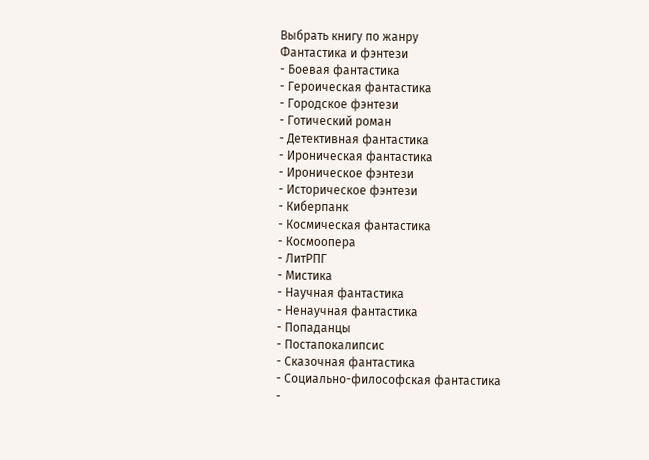Выбрать книгу по жанру
Фантастика и фэнтези
- Боевая фантастика
- Героическая фантастика
- Городское фэнтези
- Готический роман
- Детективная фантастика
- Ироническая фантастика
- Ироническое фэнтези
- Историческое фэнтези
- Киберпанк
- Космическая фантастика
- Космоопера
- ЛитРПГ
- Мистика
- Научная фантастика
- Ненаучная фантастика
- Попаданцы
- Постапокалипсис
- Сказочная фантастика
- Социально-философская фантастика
-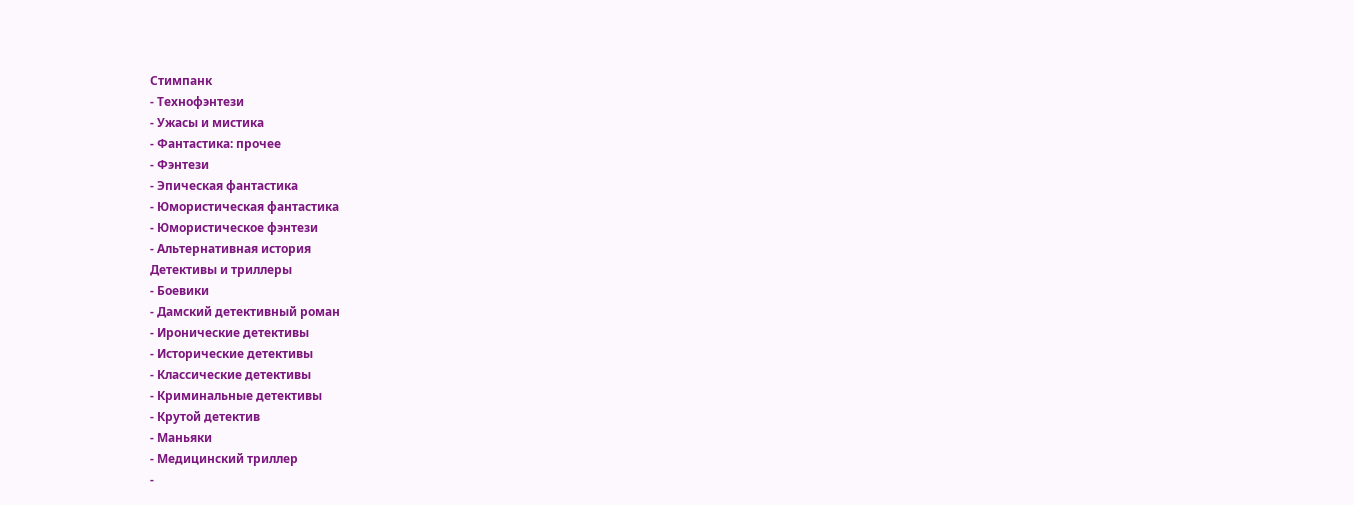Стимпанк
- Технофэнтези
- Ужасы и мистика
- Фантастика: прочее
- Фэнтези
- Эпическая фантастика
- Юмористическая фантастика
- Юмористическое фэнтези
- Альтернативная история
Детективы и триллеры
- Боевики
- Дамский детективный роман
- Иронические детективы
- Исторические детективы
- Классические детективы
- Криминальные детективы
- Крутой детектив
- Маньяки
- Медицинский триллер
-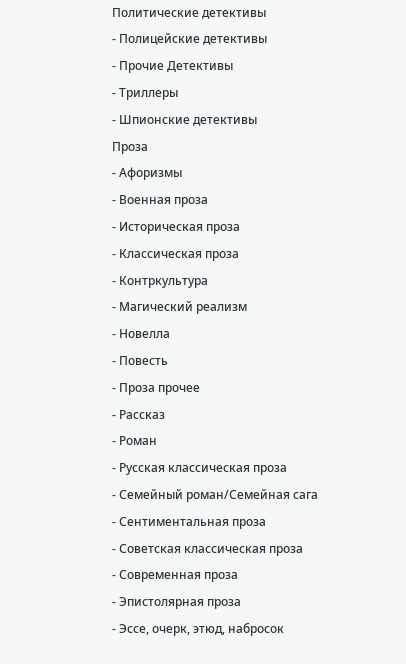Политические детективы
- Полицейские детективы
- Прочие Детективы
- Триллеры
- Шпионские детективы
Проза
- Афоризмы
- Военная проза
- Историческая проза
- Классическая проза
- Контркультура
- Магический реализм
- Новелла
- Повесть
- Проза прочее
- Рассказ
- Роман
- Русская классическая проза
- Семейный роман/Семейная сага
- Сентиментальная проза
- Советская классическая проза
- Современная проза
- Эпистолярная проза
- Эссе, очерк, этюд, набросок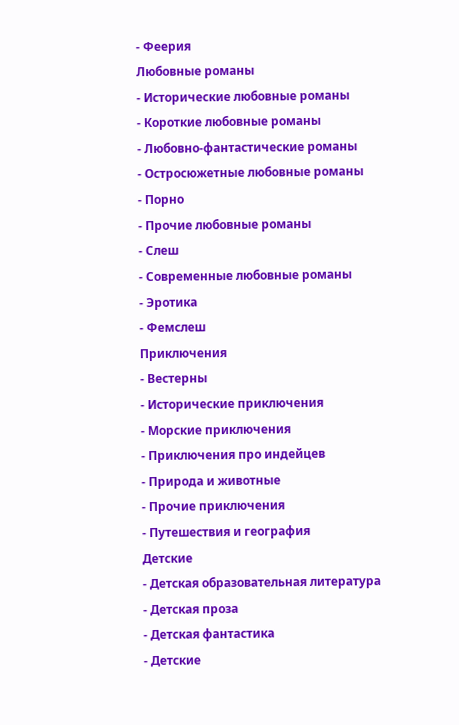- Феерия
Любовные романы
- Исторические любовные романы
- Короткие любовные романы
- Любовно-фантастические романы
- Остросюжетные любовные романы
- Порно
- Прочие любовные романы
- Слеш
- Современные любовные романы
- Эротика
- Фемслеш
Приключения
- Вестерны
- Исторические приключения
- Морские приключения
- Приключения про индейцев
- Природа и животные
- Прочие приключения
- Путешествия и география
Детские
- Детская образовательная литература
- Детская проза
- Детская фантастика
- Детские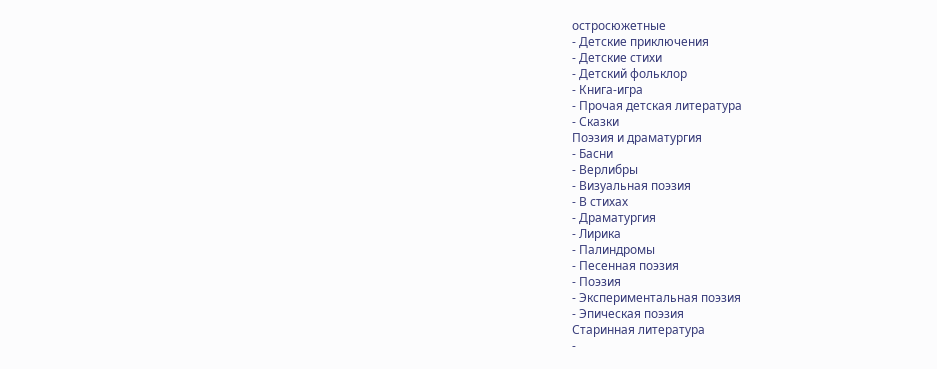остросюжетные
- Детские приключения
- Детские стихи
- Детский фольклор
- Книга-игра
- Прочая детская литература
- Сказки
Поэзия и драматургия
- Басни
- Верлибры
- Визуальная поэзия
- В стихах
- Драматургия
- Лирика
- Палиндромы
- Песенная поэзия
- Поэзия
- Экспериментальная поэзия
- Эпическая поэзия
Старинная литература
-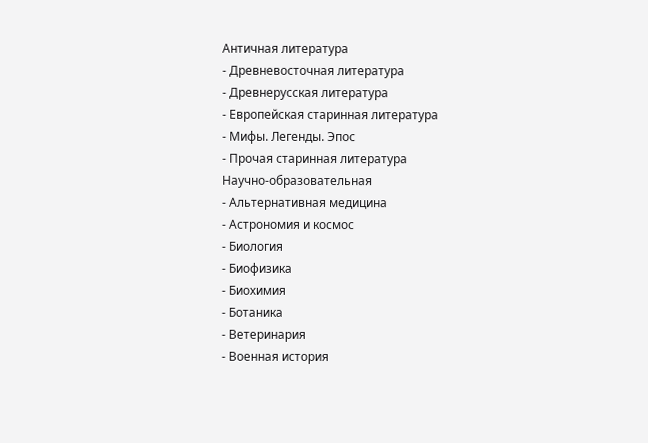Античная литература
- Древневосточная литература
- Древнерусская литература
- Европейская старинная литература
- Мифы. Легенды. Эпос
- Прочая старинная литература
Научно-образовательная
- Альтернативная медицина
- Астрономия и космос
- Биология
- Биофизика
- Биохимия
- Ботаника
- Ветеринария
- Военная история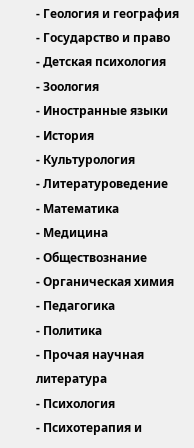- Геология и география
- Государство и право
- Детская психология
- Зоология
- Иностранные языки
- История
- Культурология
- Литературоведение
- Математика
- Медицина
- Обществознание
- Органическая химия
- Педагогика
- Политика
- Прочая научная литература
- Психология
- Психотерапия и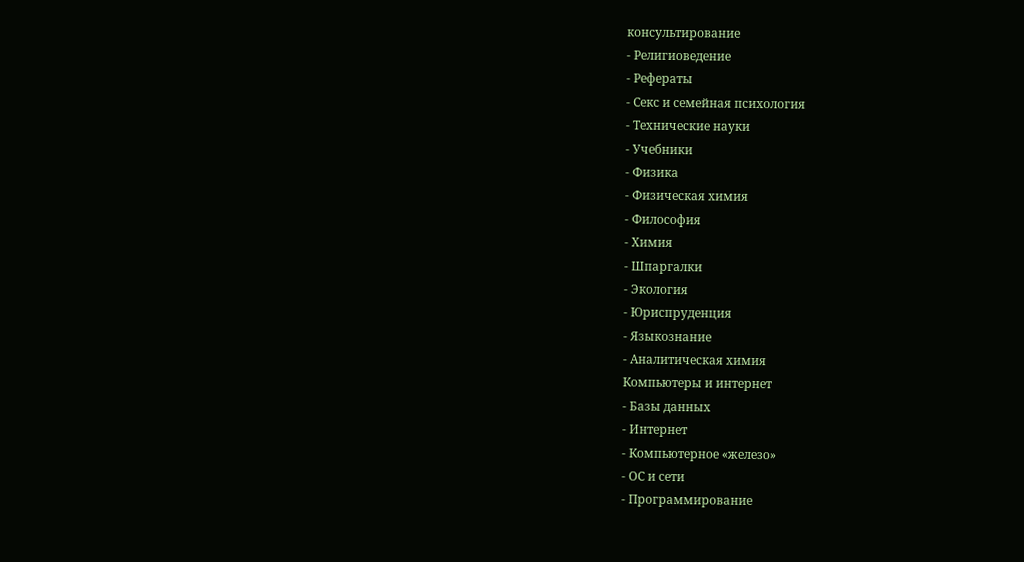консультирование
- Религиоведение
- Рефераты
- Секс и семейная психология
- Технические науки
- Учебники
- Физика
- Физическая химия
- Философия
- Химия
- Шпаргалки
- Экология
- Юриспруденция
- Языкознание
- Аналитическая химия
Компьютеры и интернет
- Базы данных
- Интернет
- Компьютерное «железо»
- ОС и сети
- Программирование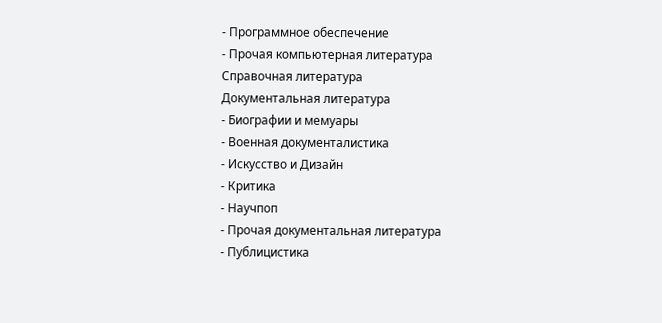- Программное обеспечение
- Прочая компьютерная литература
Справочная литература
Документальная литература
- Биографии и мемуары
- Военная документалистика
- Искусство и Дизайн
- Критика
- Научпоп
- Прочая документальная литература
- Публицистика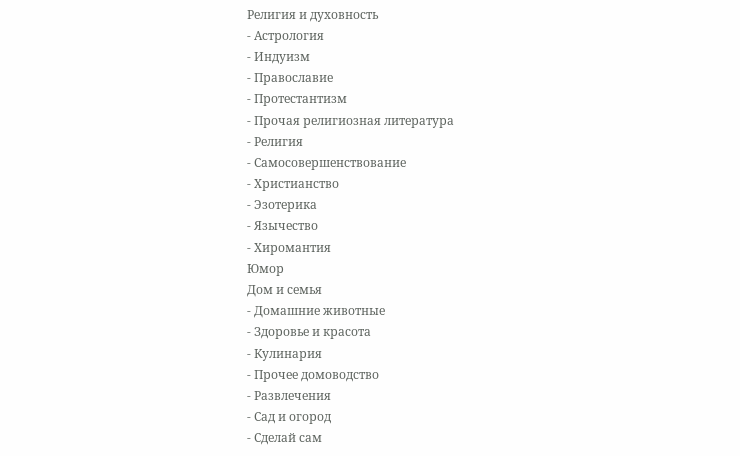Религия и духовность
- Астрология
- Индуизм
- Православие
- Протестантизм
- Прочая религиозная литература
- Религия
- Самосовершенствование
- Христианство
- Эзотерика
- Язычество
- Хиромантия
Юмор
Дом и семья
- Домашние животные
- Здоровье и красота
- Кулинария
- Прочее домоводство
- Развлечения
- Сад и огород
- Сделай сам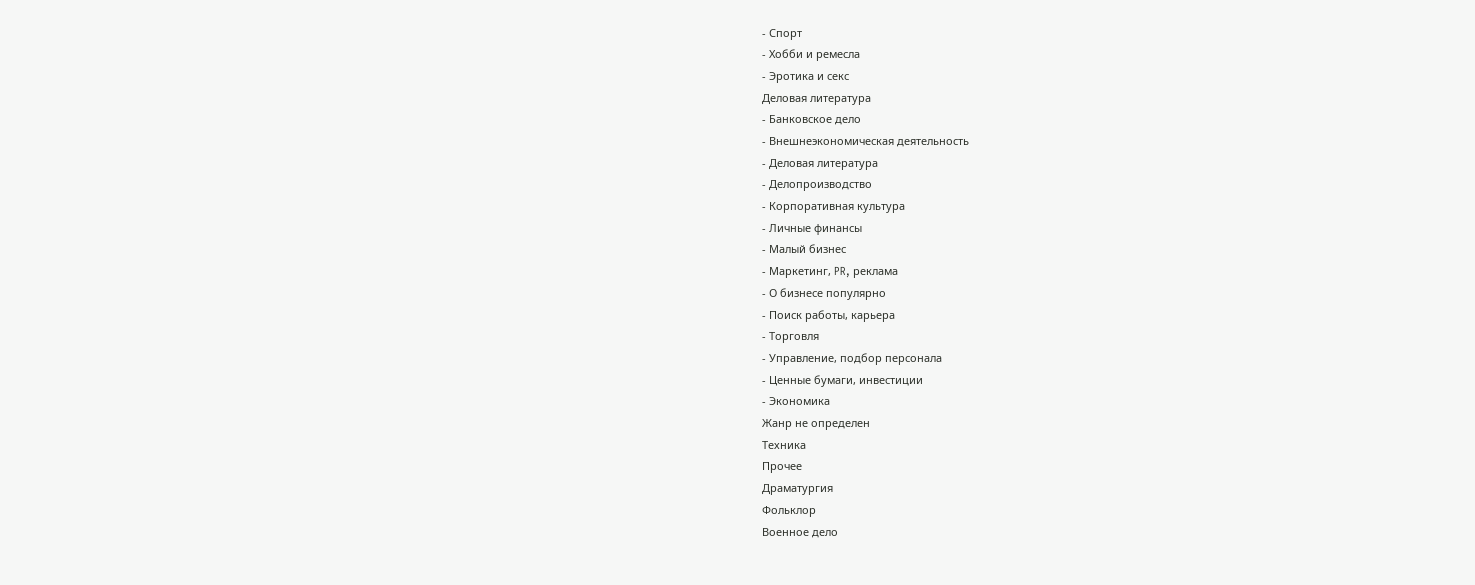- Спорт
- Хобби и ремесла
- Эротика и секс
Деловая литература
- Банковское дело
- Внешнеэкономическая деятельность
- Деловая литература
- Делопроизводство
- Корпоративная культура
- Личные финансы
- Малый бизнес
- Маркетинг, PR, реклама
- О бизнесе популярно
- Поиск работы, карьера
- Торговля
- Управление, подбор персонала
- Ценные бумаги, инвестиции
- Экономика
Жанр не определен
Техника
Прочее
Драматургия
Фольклор
Военное дело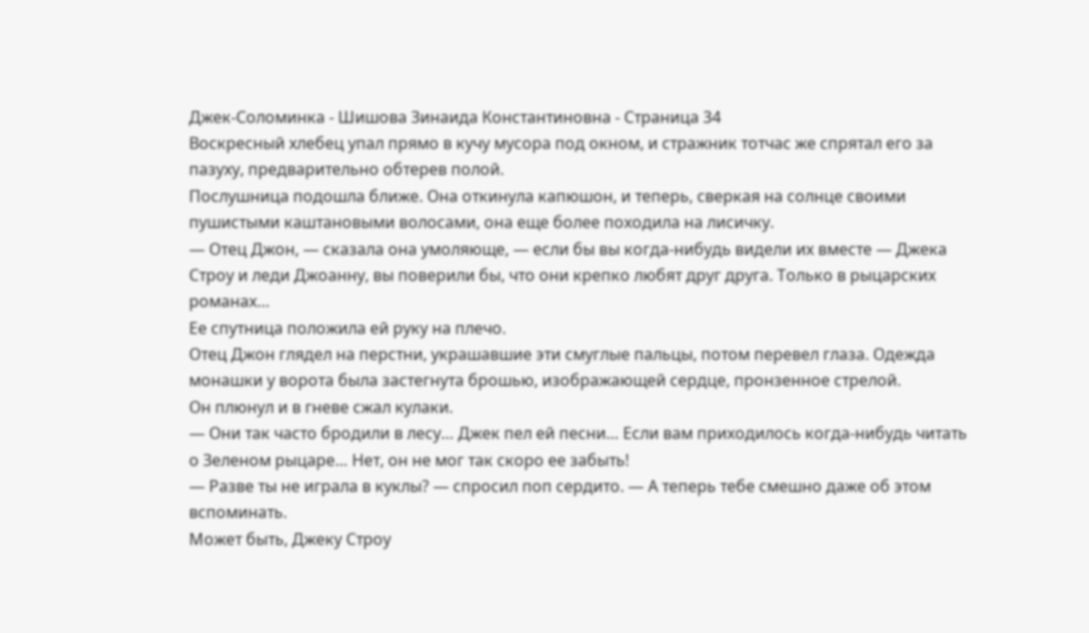Джек-Соломинка - Шишова Зинаида Константиновна - Страница 34
Воскресный хлебец упал прямо в кучу мусора под окном, и стражник тотчас же спрятал его за пазуху, предварительно обтерев полой.
Послушница подошла ближе. Она откинула капюшон, и теперь, сверкая на солнце своими пушистыми каштановыми волосами, она еще более походила на лисичку.
— Отец Джон, — сказала она умоляюще, — если бы вы когда-нибудь видели их вместе — Джека Строу и леди Джоанну, вы поверили бы, что они крепко любят друг друга. Только в рыцарских романах…
Ее спутница положила ей руку на плечо.
Отец Джон глядел на перстни, украшавшие эти смуглые пальцы, потом перевел глаза. Одежда монашки у ворота была застегнута брошью, изображающей сердце, пронзенное стрелой.
Он плюнул и в гневе сжал кулаки.
— Они так часто бродили в лесу… Джек пел ей песни… Если вам приходилось когда-нибудь читать о Зеленом рыцаре… Нет, он не мог так скоро ее забыть!
— Разве ты не играла в куклы? — спросил поп сердито. — А теперь тебе смешно даже об этом вспоминать.
Может быть, Джеку Строу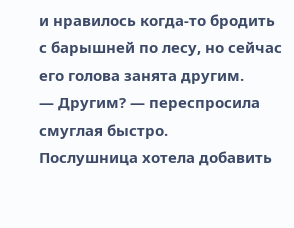и нравилось когда-то бродить с барышней по лесу, но сейчас его голова занята другим.
— Другим? — переспросила смуглая быстро.
Послушница хотела добавить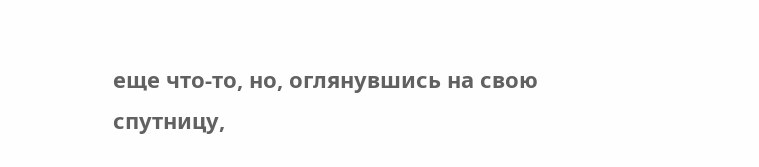еще что-то, но, оглянувшись на свою спутницу,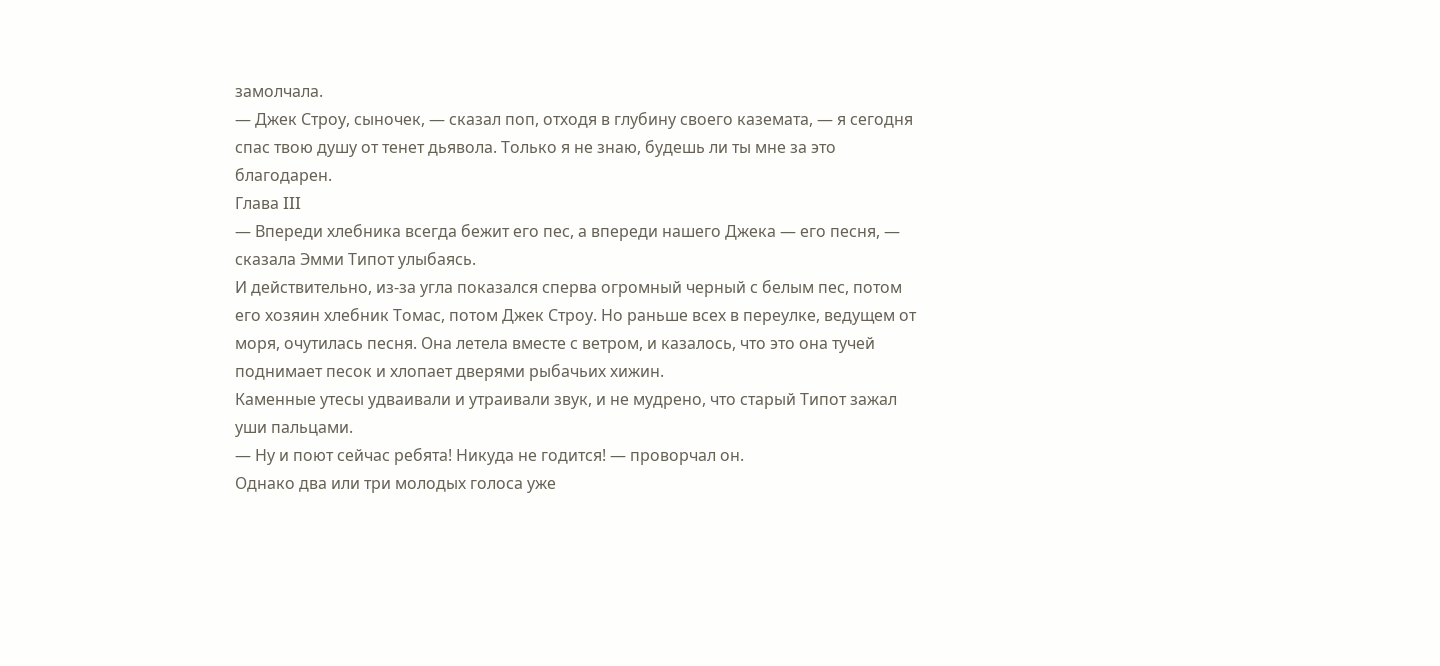замолчала.
— Джек Строу, сыночек, — сказал поп, отходя в глубину своего каземата, — я сегодня спас твою душу от тенет дьявола. Только я не знаю, будешь ли ты мне за это благодарен.
Глава III
— Впереди хлебника всегда бежит его пес, а впереди нашего Джека — его песня, — сказала Эмми Типот улыбаясь.
И действительно, из-за угла показался сперва огромный черный с белым пес, потом его хозяин хлебник Томас, потом Джек Строу. Но раньше всех в переулке, ведущем от моря, очутилась песня. Она летела вместе с ветром, и казалось, что это она тучей поднимает песок и хлопает дверями рыбачьих хижин.
Каменные утесы удваивали и утраивали звук, и не мудрено, что старый Типот зажал уши пальцами.
— Ну и поют сейчас ребята! Никуда не годится! — проворчал он.
Однако два или три молодых голоса уже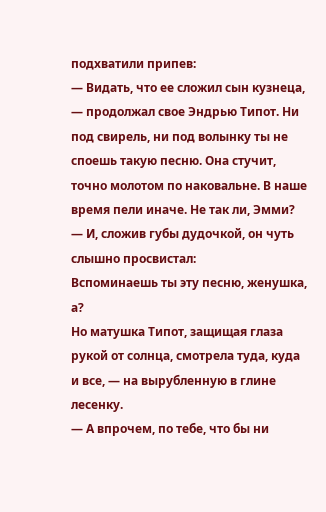подхватили припев:
— Видать, что ее сложил сын кузнеца, — продолжал свое Эндрью Типот. Ни под свирель, ни под волынку ты не споешь такую песню. Она стучит, точно молотом по наковальне. В наше время пели иначе. Не так ли, Эмми? — И, сложив губы дудочкой, он чуть слышно просвистал:
Вспоминаешь ты эту песню, женушка, а?
Но матушка Типот, защищая глаза рукой от солнца, смотрела туда, куда и все, — на вырубленную в глине лесенку.
— А впрочем, по тебе, что бы ни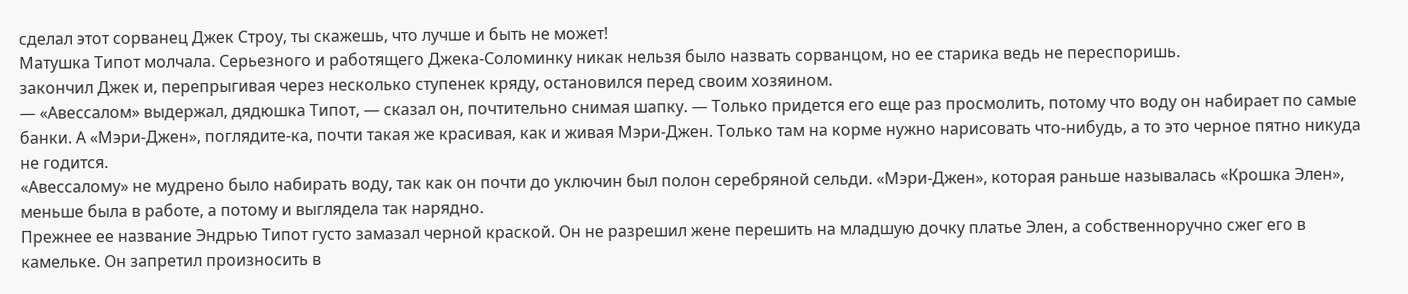сделал этот сорванец Джек Строу, ты скажешь, что лучше и быть не может!
Матушка Типот молчала. Серьезного и работящего Джека-Соломинку никак нельзя было назвать сорванцом, но ее старика ведь не переспоришь.
закончил Джек и, перепрыгивая через несколько ступенек кряду, остановился перед своим хозяином.
— «Авессалом» выдержал, дядюшка Типот, — сказал он, почтительно снимая шапку. — Только придется его еще раз просмолить, потому что воду он набирает по самые банки. А «Мэри-Джен», поглядите-ка, почти такая же красивая, как и живая Мэри-Джен. Только там на корме нужно нарисовать что-нибудь, а то это черное пятно никуда не годится.
«Авессалому» не мудрено было набирать воду, так как он почти до уключин был полон серебряной сельди. «Мэри-Джен», которая раньше называлась «Крошка Элен», меньше была в работе, а потому и выглядела так нарядно.
Прежнее ее название Эндрью Типот густо замазал черной краской. Он не разрешил жене перешить на младшую дочку платье Элен, а собственноручно сжег его в камельке. Он запретил произносить в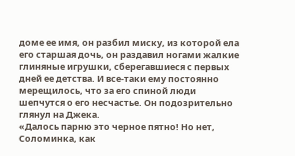доме ее имя, он разбил миску, из которой ела его старшая дочь, он раздавил ногами жалкие глиняные игрушки, сберегавшиеся с первых дней ее детства. И все-таки ему постоянно мерещилось, что за его спиной люди шепчутся о его несчастье. Он подозрительно глянул на Джека.
«Далось парню это черное пятно! Но нет, Соломинка, как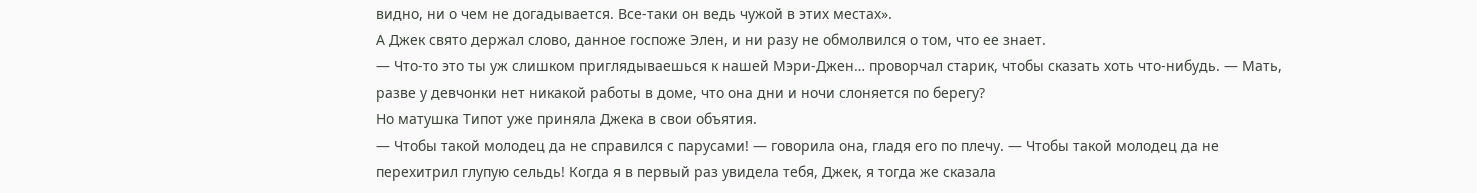видно, ни о чем не догадывается. Все-таки он ведь чужой в этих местах».
А Джек свято держал слово, данное госпоже Элен, и ни разу не обмолвился о том, что ее знает.
— Что-то это ты уж слишком приглядываешься к нашей Мэри-Джен… проворчал старик, чтобы сказать хоть что-нибудь. — Мать, разве у девчонки нет никакой работы в доме, что она дни и ночи слоняется по берегу?
Но матушка Типот уже приняла Джека в свои объятия.
— Чтобы такой молодец да не справился с парусами! — говорила она, гладя его по плечу. — Чтобы такой молодец да не перехитрил глупую сельдь! Когда я в первый раз увидела тебя, Джек, я тогда же сказала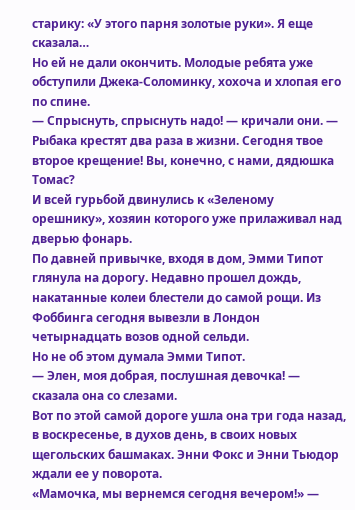старику: «У этого парня золотые руки». Я еще сказала…
Но ей не дали окончить. Молодые ребята уже обступили Джека-Соломинку, хохоча и хлопая его по спине.
— Спрыснуть, спрыснуть надо! — кричали они. — Рыбака крестят два раза в жизни. Сегодня твое второе крещение! Вы, конечно, с нами, дядюшка Томас?
И всей гурьбой двинулись к «Зеленому орешнику», хозяин которого уже прилаживал над дверью фонарь.
По давней привычке, входя в дом, Эмми Типот глянула на дорогу. Недавно прошел дождь, накатанные колеи блестели до самой рощи. Из Фоббинга сегодня вывезли в Лондон четырнадцать возов одной сельди.
Но не об этом думала Эмми Типот.
— Элен, моя добрая, послушная девочка! — сказала она со слезами.
Вот по этой самой дороге ушла она три года назад, в воскресенье, в духов день, в своих новых щегольских башмаках. Энни Фокс и Энни Тьюдор ждали ее у поворота.
«Мамочка, мы вернемся сегодня вечером!» —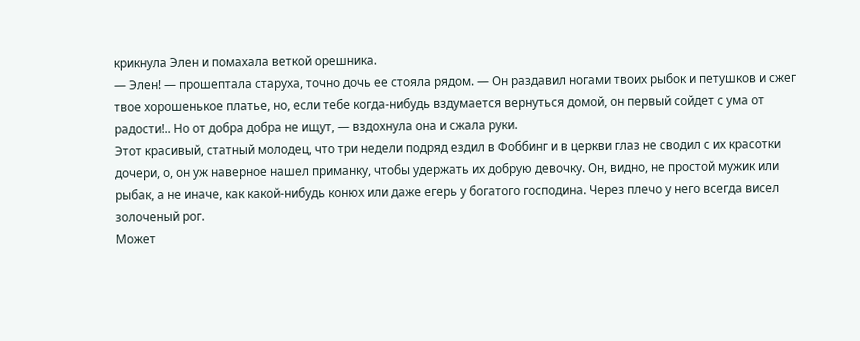крикнула Элен и помахала веткой орешника.
— Элен! — прошептала старуха, точно дочь ее стояла рядом. — Он раздавил ногами твоих рыбок и петушков и сжег твое хорошенькое платье, но, если тебе когда-нибудь вздумается вернуться домой, он первый сойдет с ума от радости!.. Но от добра добра не ищут, — вздохнула она и сжала руки.
Этот красивый, статный молодец, что три недели подряд ездил в Фоббинг и в церкви глаз не сводил с их красотки дочери, о, он уж наверное нашел приманку, чтобы удержать их добрую девочку. Он, видно, не простой мужик или рыбак, а не иначе, как какой-нибудь конюх или даже егерь у богатого господина. Через плечо у него всегда висел золоченый рог.
Может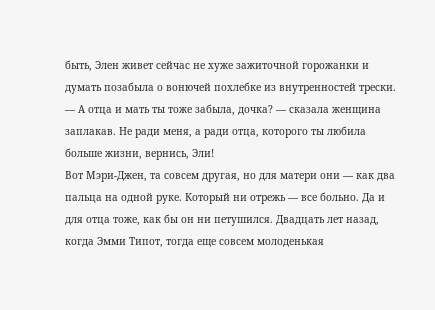быть, Элен живет сейчас не хуже зажиточной горожанки и думать позабыла о вонючей похлебке из внутренностей трески.
— А отца и мать ты тоже забыла, дочка? — сказала женщина заплакав. Не ради меня, а ради отца, которого ты любила больше жизни, вернись, Эли!
Вот Мэри-Джен, та совсем другая, но для матери они — как два пальца на одной руке. Который ни отрежь — все больно. Да и для отца тоже, как бы он ни петушился. Двадцать лет назад, когда Эмми Типот, тогда еще совсем молоденькая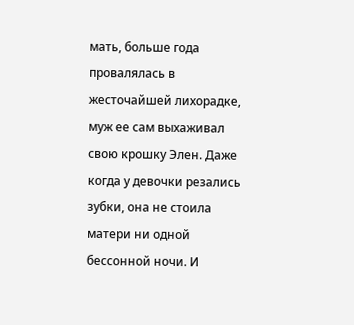мать, больше года провалялась в жесточайшей лихорадке, муж ее сам выхаживал свою крошку Элен. Даже когда у девочки резались зубки, она не стоила матери ни одной бессонной ночи. И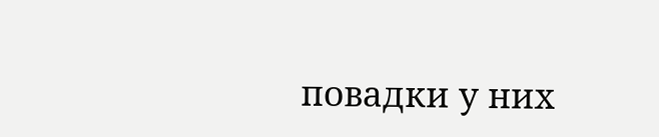повадки у них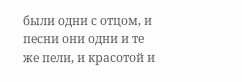были одни с отцом, и песни они одни и те же пели, и красотой и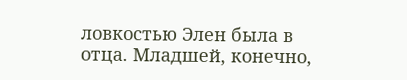ловкостью Элен была в отца. Младшей, конечно,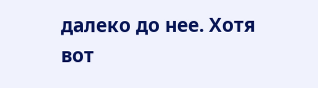далеко до нее. Хотя вот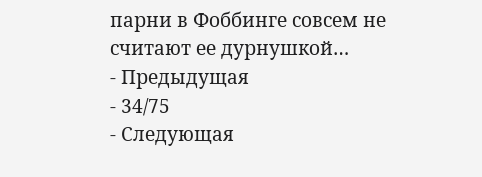парни в Фоббинге совсем не считают ее дурнушкой…
- Предыдущая
- 34/75
- Следующая